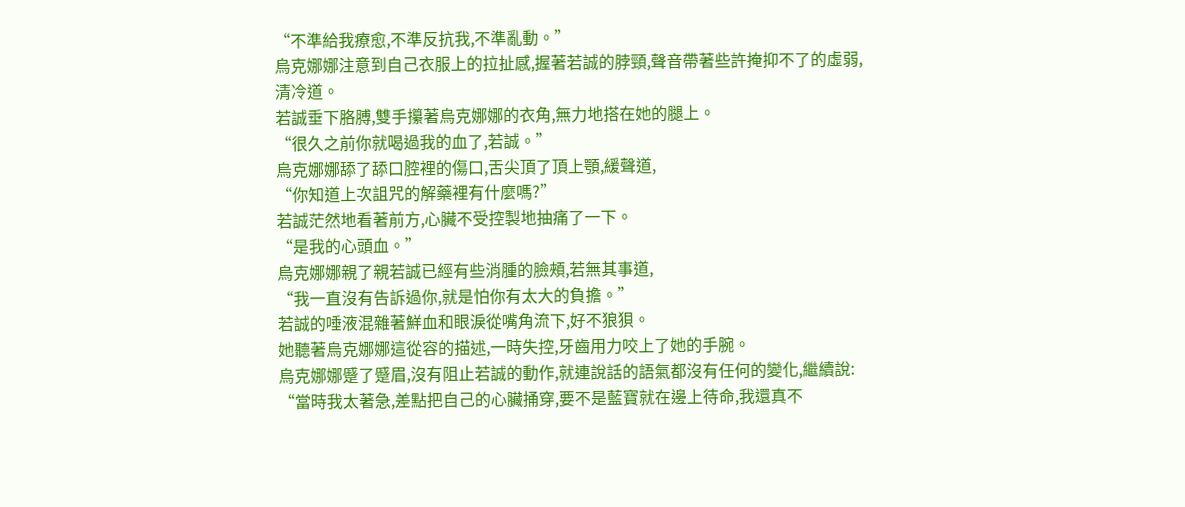“不準給我療愈,不準反抗我,不準亂動。”
烏克娜娜注意到自己衣服上的拉扯感,握著若誠的脖頸,聲音帶著些許掩抑不了的虛弱,清冷道。
若誠垂下胳膊,雙手攥著烏克娜娜的衣角,無力地搭在她的腿上。
“很久之前你就喝過我的血了,若誠。”
烏克娜娜舔了舔口腔裡的傷口,舌尖頂了頂上顎,緩聲道,
“你知道上次詛咒的解藥裡有什麼嗎?”
若誠茫然地看著前方,心臟不受控製地抽痛了一下。
“是我的心頭血。”
烏克娜娜親了親若誠已經有些消腫的臉頰,若無其事道,
“我一直沒有告訴過你,就是怕你有太大的負擔。”
若誠的唾液混雜著鮮血和眼淚從嘴角流下,好不狼狽。
她聽著烏克娜娜這從容的描述,一時失控,牙齒用力咬上了她的手腕。
烏克娜娜蹙了蹙眉,沒有阻止若誠的動作,就連說話的語氣都沒有任何的變化,繼續說:
“當時我太著急,差點把自己的心臟捅穿,要不是藍寶就在邊上待命,我還真不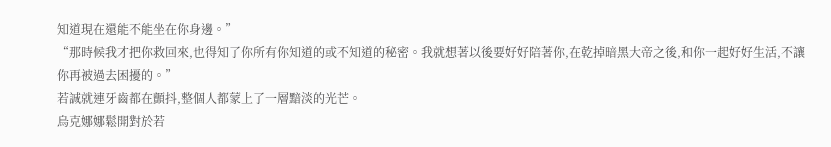知道現在還能不能坐在你身邊。”
“那時候我才把你救回來,也得知了你所有你知道的或不知道的秘密。我就想著以後要好好陪著你,在乾掉暗黑大帝之後,和你一起好好生活,不讓你再被過去困擾的。”
若誠就連牙齒都在顫抖,整個人都蒙上了一層黯淡的光芒。
烏克娜娜鬆開對於若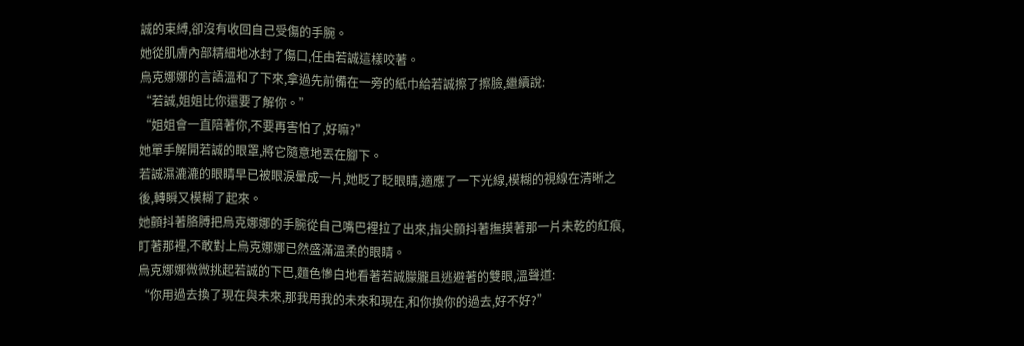誠的束縛,卻沒有收回自己受傷的手腕。
她從肌膚內部精細地冰封了傷口,任由若誠這樣咬著。
烏克娜娜的言語溫和了下來,拿過先前備在一旁的紙巾給若誠擦了擦臉,繼續說:
“若誠,姐姐比你還要了解你。”
“姐姐會一直陪著你,不要再害怕了,好嘛?”
她單手解開若誠的眼罩,將它隨意地丟在腳下。
若誠濕漉漉的眼睛早已被眼淚暈成一片,她眨了眨眼睛,適應了一下光線,模糊的視線在清晰之後,轉瞬又模糊了起來。
她顫抖著胳膊把烏克娜娜的手腕從自己嘴巴裡拉了出來,指尖顫抖著撫摸著那一片未乾的紅痕,盯著那裡,不敢對上烏克娜娜已然盛滿溫柔的眼睛。
烏克娜娜微微挑起若誠的下巴,麵色慘白地看著若誠朦朧且逃避著的雙眼,溫聲道:
“你用過去換了現在與未來,那我用我的未來和現在,和你換你的過去,好不好?”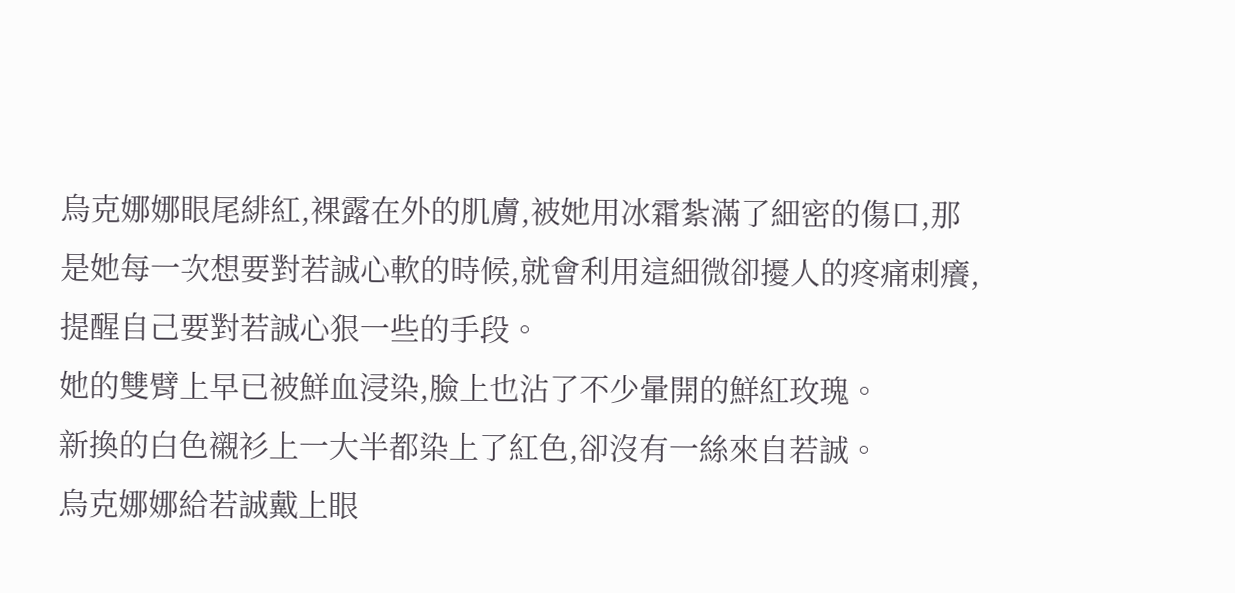烏克娜娜眼尾緋紅,裸露在外的肌膚,被她用冰霜紮滿了細密的傷口,那是她每一次想要對若誠心軟的時候,就會利用這細微卻擾人的疼痛刺癢,提醒自己要對若誠心狠一些的手段。
她的雙臂上早已被鮮血浸染,臉上也沾了不少暈開的鮮紅玫瑰。
新換的白色襯衫上一大半都染上了紅色,卻沒有一絲來自若誠。
烏克娜娜給若誠戴上眼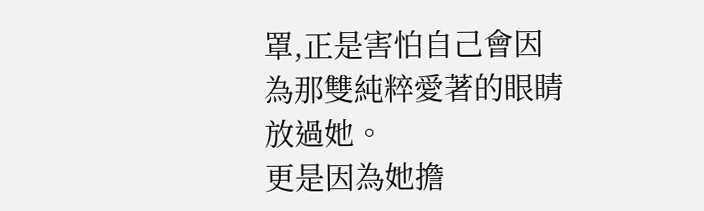罩,正是害怕自己會因為那雙純粹愛著的眼睛放過她。
更是因為她擔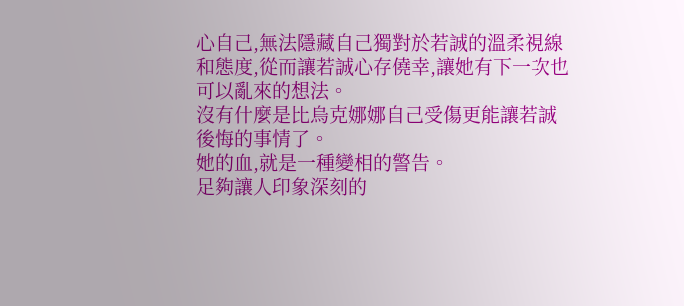心自己,無法隱藏自己獨對於若誠的溫柔視線和態度,從而讓若誠心存僥幸,讓她有下一次也可以亂來的想法。
沒有什麼是比烏克娜娜自己受傷更能讓若誠後悔的事情了。
她的血,就是一種變相的警告。
足夠讓人印象深刻的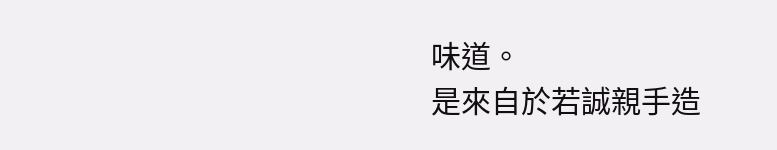味道。
是來自於若誠親手造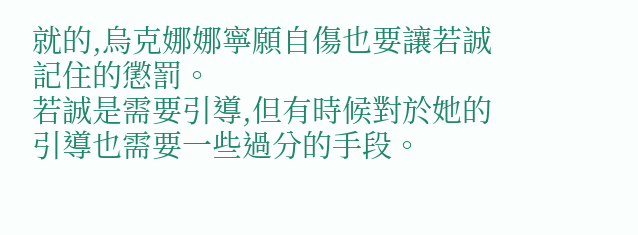就的,烏克娜娜寧願自傷也要讓若誠記住的懲罰。
若誠是需要引導,但有時候對於她的引導也需要一些過分的手段。